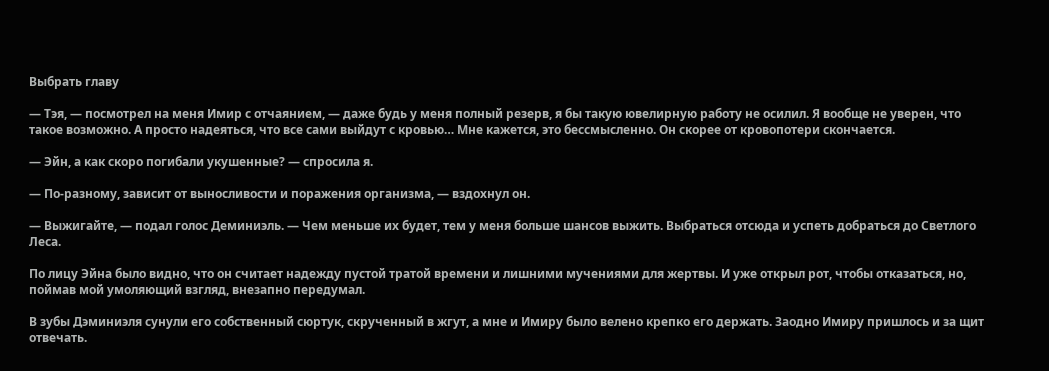Выбрать главу

— Тэя, — посмотрел на меня Имир с отчаянием, — даже будь у меня полный резерв, я бы такую ювелирную работу не осилил. Я вообще не уверен, что такое возможно. А просто надеяться, что все сами выйдут с кровью… Мне кажется, это бессмысленно. Он скорее от кровопотери скончается.

— Эйн, а как скоро погибали укушенные? — спросила я.

— По-разному, зависит от выносливости и поражения организма, — вздохнул он.

— Выжигайте, — подал голос Деминиэль. — Чем меньше их будет, тем у меня больше шансов выжить. Выбраться отсюда и успеть добраться до Светлого Леса.

По лицу Эйна было видно, что он считает надежду пустой тратой времени и лишними мучениями для жертвы. И уже открыл рот, чтобы отказаться, но, поймав мой умоляющий взгляд, внезапно передумал.

В зубы Дэминиэля сунули его собственный сюртук, скрученный в жгут, а мне и Имиру было велено крепко его держать. Заодно Имиру пришлось и за щит отвечать.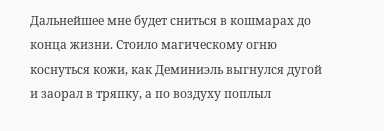Дальнейшее мне будет сниться в кошмарах до конца жизни. Стоило магическому огню коснуться кожи, как Деминиэль выгнулся дугой и заорал в тряпку, а по воздуху поплыл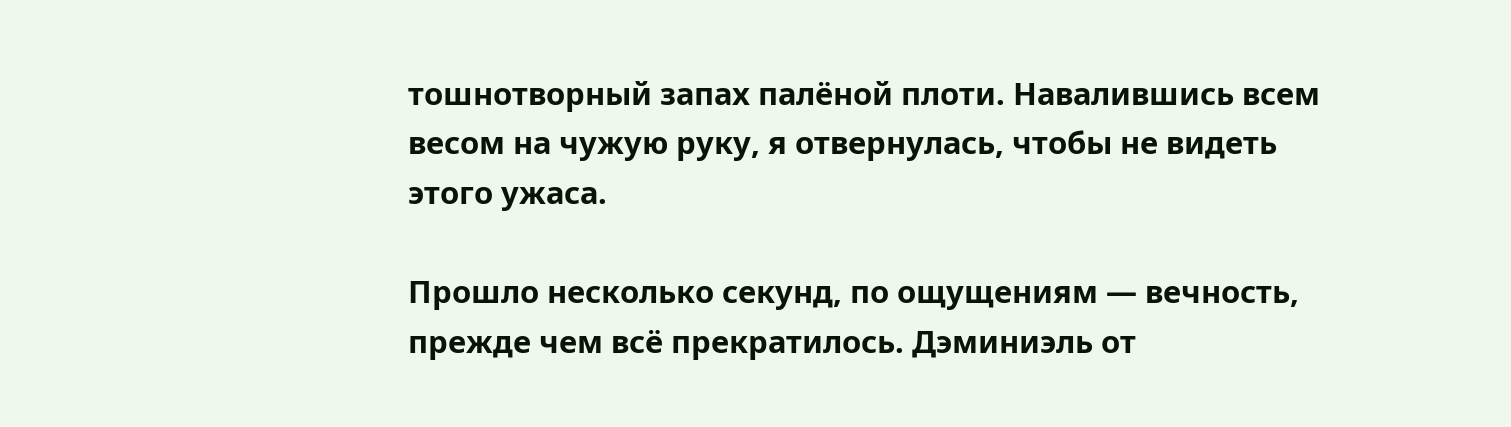тошнотворный запах палёной плоти. Навалившись всем весом на чужую руку, я отвернулась, чтобы не видеть этого ужаса.

Прошло несколько секунд, по ощущениям — вечность, прежде чем всё прекратилось. Дэминиэль от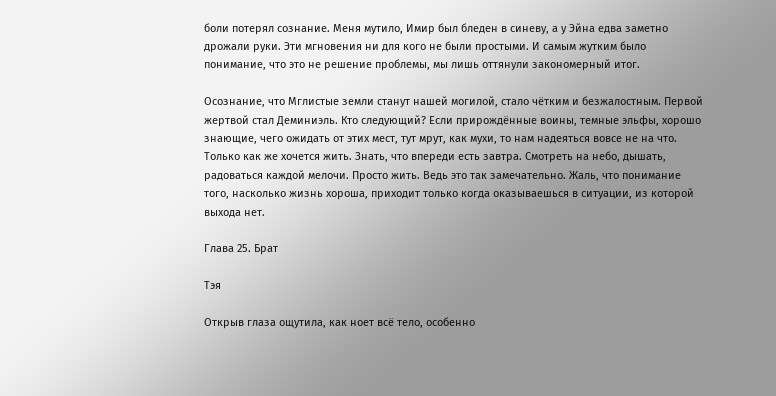боли потерял сознание. Меня мутило, Имир был бледен в синеву, а у Эйна едва заметно дрожали руки. Эти мгновения ни для кого не были простыми. И самым жутким было понимание, что это не решение проблемы, мы лишь оттянули закономерный итог.

Осознание, что Мглистые земли станут нашей могилой, стало чётким и безжалостным. Первой жертвой стал Деминиэль. Кто следующий? Если прирождённые воины, темные эльфы, хорошо знающие, чего ожидать от этих мест, тут мрут, как мухи, то нам надеяться вовсе не на что. Только как же хочется жить. Знать, что впереди есть завтра. Смотреть на небо, дышать, радоваться каждой мелочи. Просто жить. Ведь это так замечательно. Жаль, что понимание того, насколько жизнь хороша, приходит только когда оказываешься в ситуации, из которой выхода нет.

Глава 25. Брат

Тэя

Открыв глаза ощутила, как ноет всё тело, особенно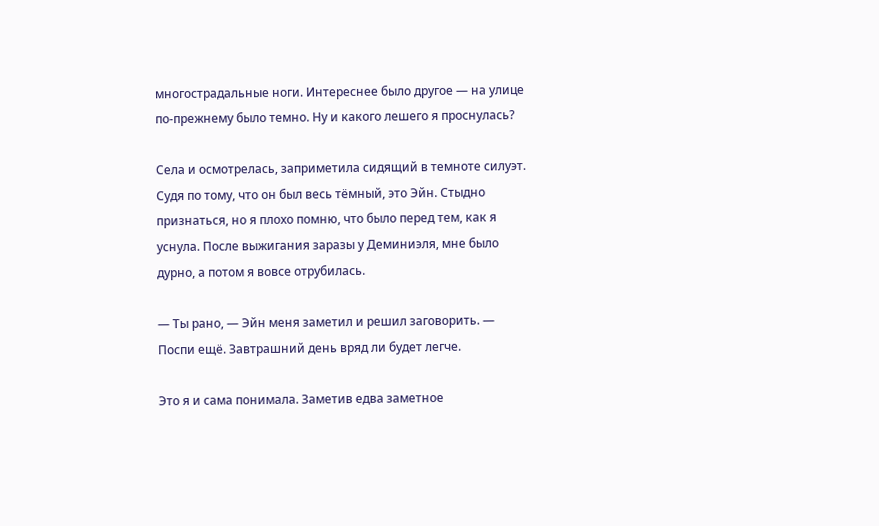многострадальные ноги. Интереснее было другое — на улице по-прежнему было темно. Ну и какого лешего я проснулась?

Села и осмотрелась, заприметила сидящий в темноте силуэт. Судя по тому, что он был весь тёмный, это Эйн. Стыдно признаться, но я плохо помню, что было перед тем, как я уснула. После выжигания заразы у Деминиэля, мне было дурно, а потом я вовсе отрубилась.

— Ты рано, — Эйн меня заметил и решил заговорить. — Поспи ещё. Завтрашний день вряд ли будет легче.

Это я и сама понимала. Заметив едва заметное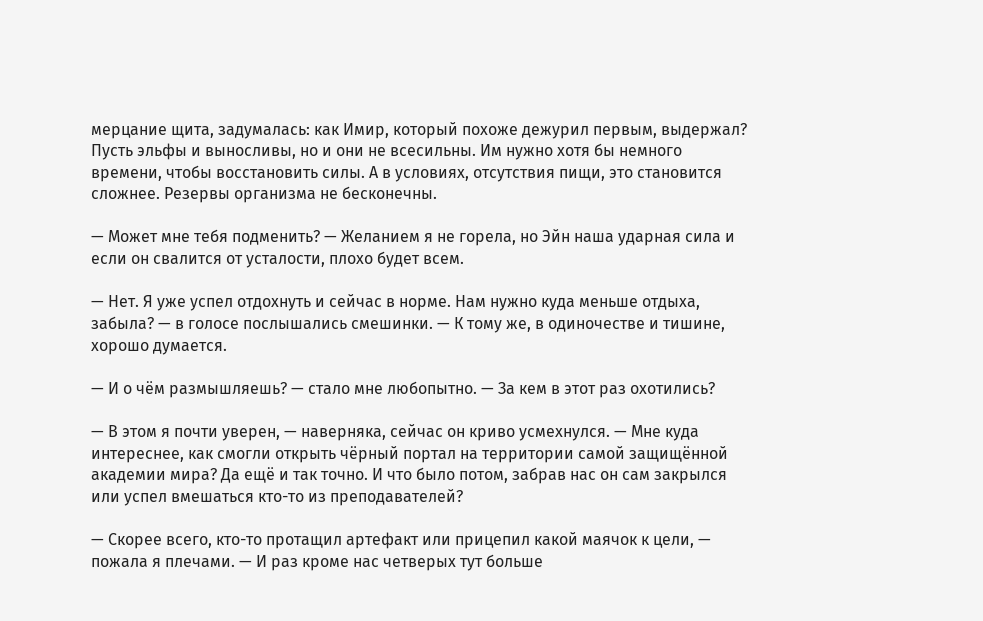мерцание щита, задумалась: как Имир, который похоже дежурил первым, выдержал? Пусть эльфы и выносливы, но и они не всесильны. Им нужно хотя бы немного времени, чтобы восстановить силы. А в условиях, отсутствия пищи, это становится сложнее. Резервы организма не бесконечны.

— Может мне тебя подменить? — Желанием я не горела, но Эйн наша ударная сила и если он свалится от усталости, плохо будет всем.

— Нет. Я уже успел отдохнуть и сейчас в норме. Нам нужно куда меньше отдыха, забыла? — в голосе послышались смешинки. — К тому же, в одиночестве и тишине, хорошо думается.

— И о чём размышляешь? — стало мне любопытно. — За кем в этот раз охотились?

— В этом я почти уверен, — наверняка, сейчас он криво усмехнулся. — Мне куда интереснее, как смогли открыть чёрный портал на территории самой защищённой академии мира? Да ещё и так точно. И что было потом, забрав нас он сам закрылся или успел вмешаться кто-то из преподавателей?

— Скорее всего, кто-то протащил артефакт или прицепил какой маячок к цели, — пожала я плечами. — И раз кроме нас четверых тут больше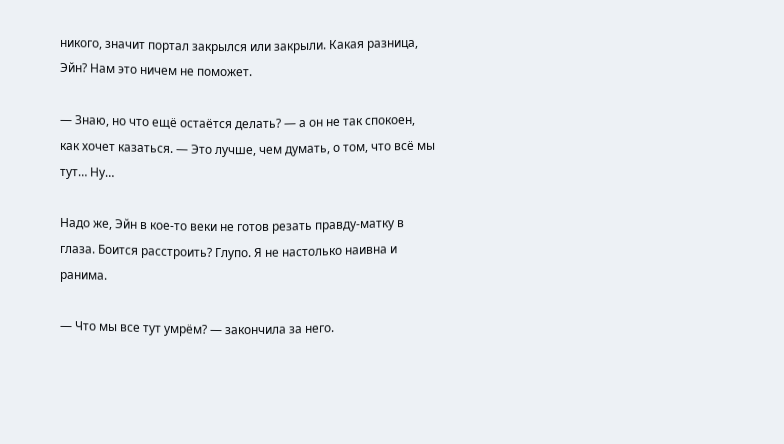никого, значит портал закрылся или закрыли. Какая разница, Эйн? Нам это ничем не поможет.

— Знаю, но что ещё остаётся делать? — а он не так спокоен, как хочет казаться. — Это лучше, чем думать, о том, что всё мы тут… Ну…

Надо же, Эйн в кое-то веки не готов резать правду-матку в глаза. Боится расстроить? Глупо. Я не настолько наивна и ранима.

— Что мы все тут умрём? — закончила за него.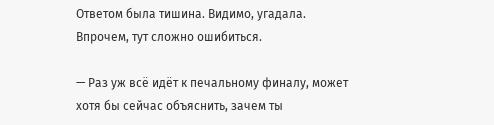Ответом была тишина. Видимо, угадала. Впрочем, тут сложно ошибиться.

— Раз уж всё идёт к печальному финалу, может хотя бы сейчас объяснить, зачем ты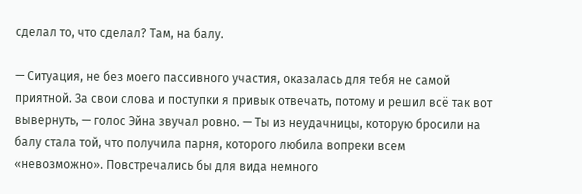сделал то, что сделал? Там, на балу.

— Ситуация, не без моего пассивного участия, оказалась для тебя не самой приятной. За свои слова и поступки я привык отвечать, потому и решил всё так вот вывернуть, — голос Эйна звучал ровно. — Ты из неудачницы, которую бросили на балу стала той, что получила парня, которого любила вопреки всем «невозможно». Повстречались бы для вида немного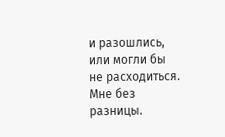и разошлись, или могли бы не расходиться. Мне без разницы.